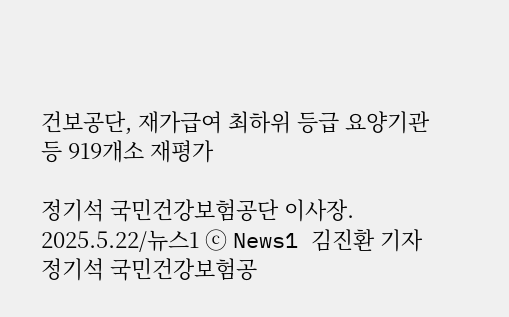건보공단, 재가급여 최하위 등급 요양기관 등 919개소 재평가

정기석 국민건강보험공단 이사장. 2025.5.22/뉴스1 ⓒ News1 김진환 기자
정기석 국민건강보험공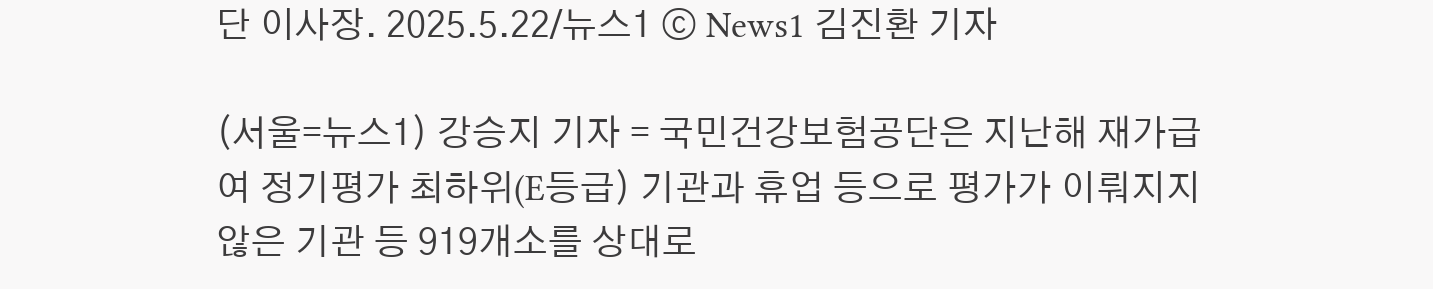단 이사장. 2025.5.22/뉴스1 ⓒ News1 김진환 기자

(서울=뉴스1) 강승지 기자 = 국민건강보험공단은 지난해 재가급여 정기평가 최하위(E등급) 기관과 휴업 등으로 평가가 이뤄지지 않은 기관 등 919개소를 상대로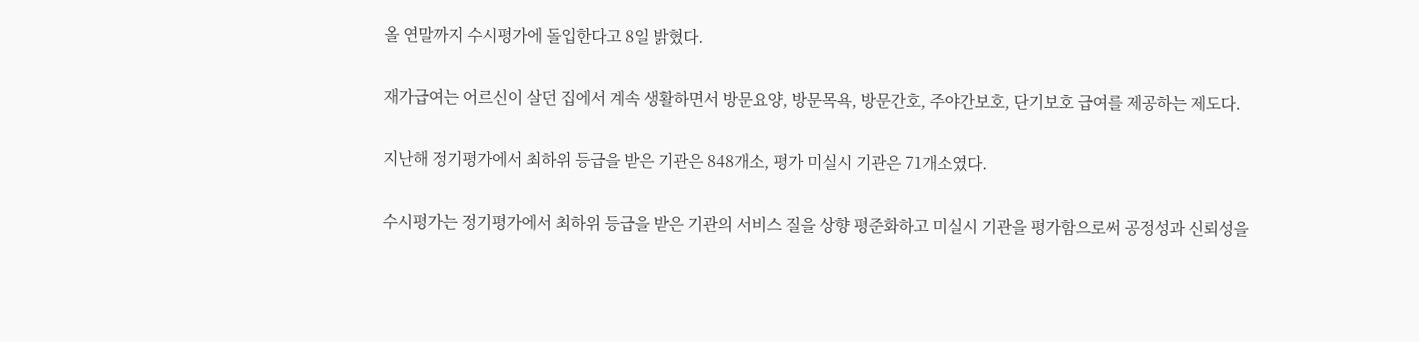올 연말까지 수시평가에 돌입한다고 8일 밝혔다.

재가급여는 어르신이 살던 집에서 계속 생활하면서 방문요양, 방문목욕, 방문간호, 주야간보호, 단기보호 급여를 제공하는 제도다.

지난해 정기평가에서 최하위 등급을 받은 기관은 848개소, 평가 미실시 기관은 71개소였다.

수시평가는 정기평가에서 최하위 등급을 받은 기관의 서비스 질을 상향 평준화하고 미실시 기관을 평가함으로써 공정성과 신뢰성을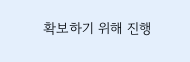확보하기 위해 진행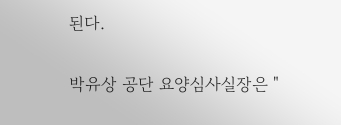된다.

박유상 공단 요양심사실장은 "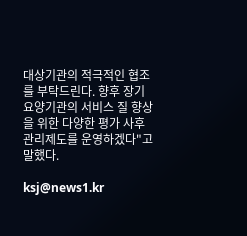대상기관의 적극적인 협조를 부탁드린다. 향후 장기요양기관의 서비스 질 향상을 위한 다양한 평가 사후관리제도를 운영하겠다"고 말했다.

ksj@news1.kr